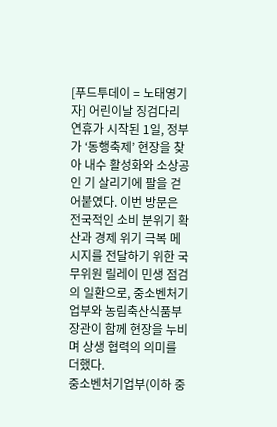[푸드투데이 = 노태영기자] 어린이날 징검다리 연휴가 시작된 1일, 정부가 ‘동행축제’ 현장을 찾아 내수 활성화와 소상공인 기 살리기에 팔을 걷어붙였다. 이번 방문은 전국적인 소비 분위기 확산과 경제 위기 극복 메시지를 전달하기 위한 국무위원 릴레이 민생 점검의 일환으로, 중소벤처기업부와 농림축산식품부 장관이 함께 현장을 누비며 상생 협력의 의미를 더했다.
중소벤처기업부(이하 중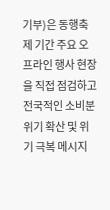기부)은 동행축제 기간 주요 오프라인 행사 현장을 직접 점검하고 전국적인 소비분위기 확산 및 위기 극복 메시지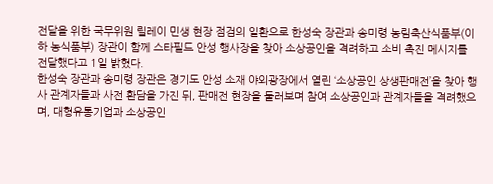전달을 위한 국무위원 릴레이 민생 현장 점검의 일환으로 한성숙 장관과 송미령 농림축산식품부(이하 농식품부) 장관이 함께 스타필드 안성 행사장을 찾아 소상공인을 격려하고 소비 촉진 메시지를 전달했다고 1일 밝혔다.
한성숙 장관과 송미령 장관은 경기도 안성 소재 야외광장에서 열린 ‘소상공인 상생판매전’을 찾아 행사 관계자들과 사전 환담을 가진 뒤, 판매전 현장을 둘러보며 참여 소상공인과 관계자들을 격려했으며, 대형유통기업과 소상공인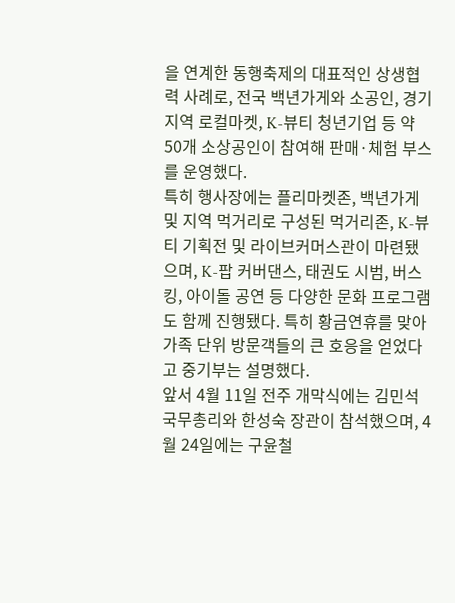을 연계한 동행축제의 대표적인 상생협력 사례로, 전국 백년가게와 소공인, 경기지역 로컬마켓, K-뷰티 청년기업 등 약 50개 소상공인이 참여해 판매·체험 부스를 운영했다.
특히 행사장에는 플리마켓존, 백년가게 및 지역 먹거리로 구성된 먹거리존, K-뷰티 기획전 및 라이브커머스관이 마련됐으며, K-팝 커버댄스, 태권도 시범, 버스킹, 아이돌 공연 등 다양한 문화 프로그램도 함께 진행됐다. 특히 황금연휴를 맞아 가족 단위 방문객들의 큰 호응을 얻었다고 중기부는 설명했다.
앞서 4월 11일 전주 개막식에는 김민석 국무총리와 한성숙 장관이 참석했으며, 4월 24일에는 구윤철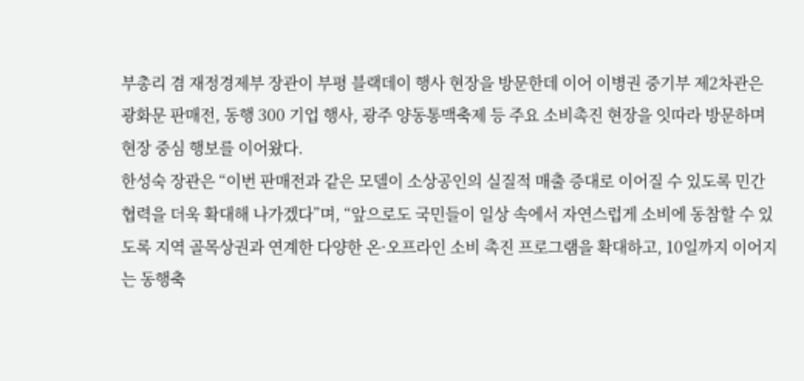부총리 겸 재정경제부 장관이 부평 블랙데이 행사 현장을 방문한데 이어 이병권 중기부 제2차관은 광화문 판매전, 동행 300 기업 행사, 광주 양동통맥축제 등 주요 소비촉진 현장을 잇따라 방문하며 현장 중심 행보를 이어왔다.
한성숙 장관은 “이번 판매전과 같은 모델이 소상공인의 실질적 매출 증대로 이어질 수 있도록 민간 협력을 더욱 확대해 나가겠다”며, “앞으로도 국민들이 일상 속에서 자연스럽게 소비에 동참할 수 있도록 지역 골목상권과 연계한 다양한 온·오프라인 소비 촉진 프로그램을 확대하고, 10일까지 이어지는 동행축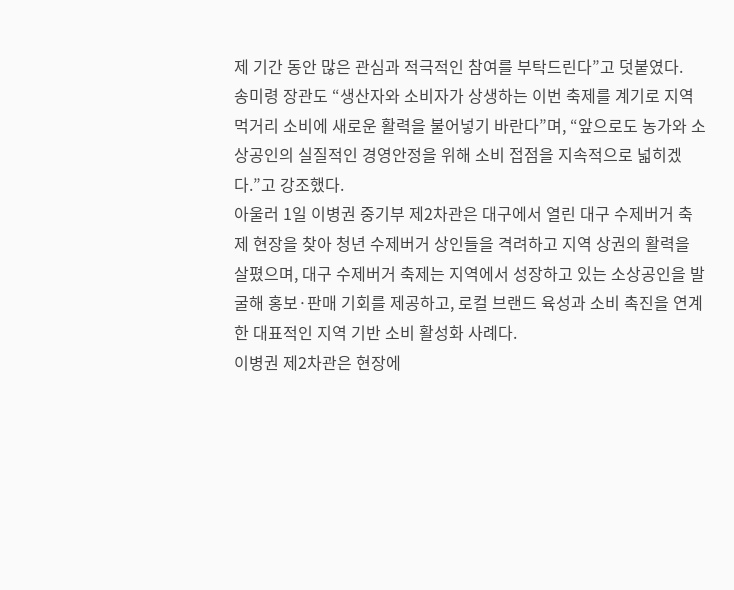제 기간 동안 많은 관심과 적극적인 참여를 부탁드린다”고 덧붙였다.
송미령 장관도 “생산자와 소비자가 상생하는 이번 축제를 계기로 지역 먹거리 소비에 새로운 활력을 불어넣기 바란다”며, “앞으로도 농가와 소상공인의 실질적인 경영안정을 위해 소비 접점을 지속적으로 넓히겠다.”고 강조했다.
아울러 1일 이병권 중기부 제2차관은 대구에서 열린 대구 수제버거 축제 현장을 찾아 청년 수제버거 상인들을 격려하고 지역 상권의 활력을 살폈으며, 대구 수제버거 축제는 지역에서 성장하고 있는 소상공인을 발굴해 홍보·판매 기회를 제공하고, 로컬 브랜드 육성과 소비 촉진을 연계한 대표적인 지역 기반 소비 활성화 사례다.
이병권 제2차관은 현장에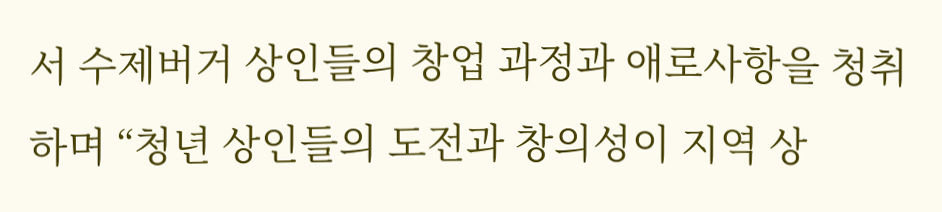서 수제버거 상인들의 창업 과정과 애로사항을 청취하며 “청년 상인들의 도전과 창의성이 지역 상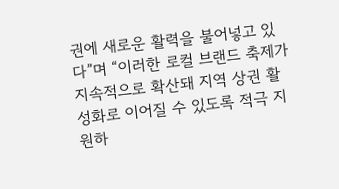권에 새로운 활력을 불어넣고 있다”며 “이러한 로컬 브랜드 축제가 지속적으로 확산돼 지역 상권 활성화로 이어질 수 있도록 적극 지원하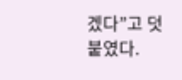겠다”고 덧붙였다.